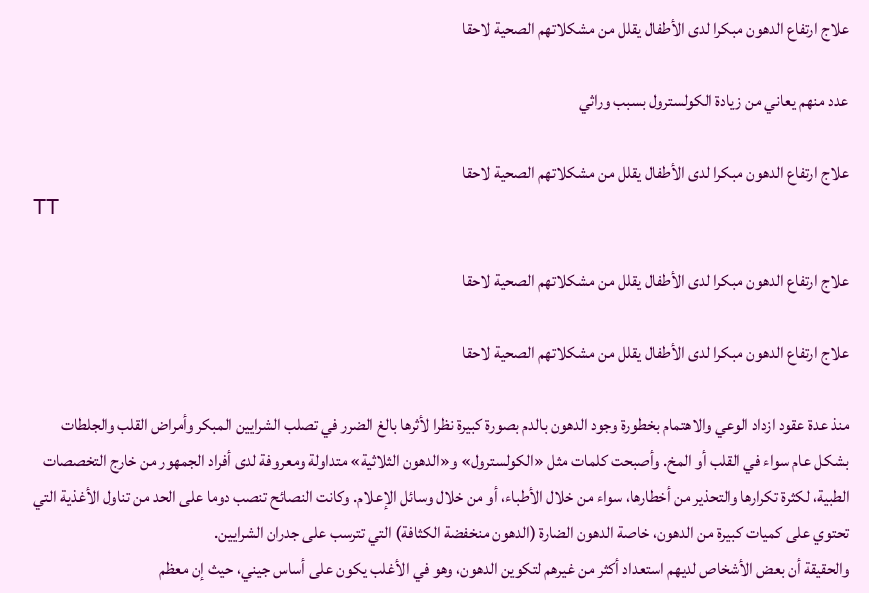علاج ارتفاع الدهون مبكرا لدى الأطفال يقلل من مشكلاتهم الصحية لاحقا

عدد منهم يعاني من زيادة الكولسترول بسبب وراثي

علاج ارتفاع الدهون مبكرا لدى الأطفال يقلل من مشكلاتهم الصحية لاحقا
TT

علاج ارتفاع الدهون مبكرا لدى الأطفال يقلل من مشكلاتهم الصحية لاحقا

علاج ارتفاع الدهون مبكرا لدى الأطفال يقلل من مشكلاتهم الصحية لاحقا

منذ عدة عقود ازداد الوعي والاهتمام بخطورة وجود الدهون بالدم بصورة كبيرة نظرا لأثرها بالغ الضرر في تصلب الشرايين المبكر وأمراض القلب والجلطات بشكل عام سواء في القلب أو المخ. وأصبحت كلمات مثل «الكولسترول» و«الدهون الثلاثية» متداولة ومعروفة لدى أفراد الجمهور من خارج التخصصات الطبية، لكثرة تكرارها والتحذير من أخطارها، سواء من خلال الأطباء، أو من خلال وسائل الإعلام. وكانت النصائح تنصب دوما على الحد من تناول الأغذية التي تحتوي على كميات كبيرة من الدهون، خاصة الدهون الضارة (الدهون منخفضة الكثافة) التي تترسب على جدران الشرايين.
والحقيقة أن بعض الأشخاص لديهم استعداد أكثر من غيرهم لتكوين الدهون، وهو في الأغلب يكون على أساس جيني، حيث إن معظم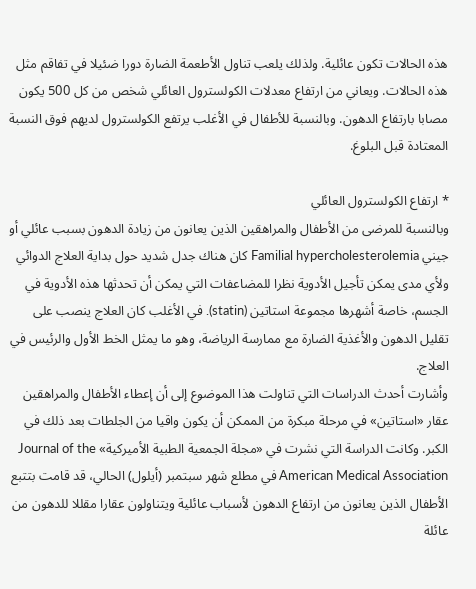هذه الحالات تكون عائلية. ولذلك يلعب تناول الأطعمة الضارة دورا ضئيلا في تفاقم مثل هذه الحالات. ويعاني من ارتفاع معدلات الكولسترول العائلي شخص من كل 500 يكون مصابا بارتفاع الدهون. وبالنسبة للأطفال في الأغلب يرتفع الكولسترول لديهم فوق النسبة المعتادة قبل البلوغ.

* ارتفاع الكولسترول العائلي
وبالنسبة للمرضى من الأطفال والمراهقين الذين يعانون من زيادة الدهون بسبب عائلي أو جيني Familial hypercholesterolemia كان هناك جدل شديد حول بداية العلاج الدوائي ولأي مدى يمكن تأجيل الأدوية نظرا للمضاعفات التي يمكن أن تحدثها هذه الأدوية في الجسم، خاصة أشهرها مجموعة استاتين (statin). في الأغلب كان العلاج ينصب على تقليل الدهون والأغذية الضارة مع ممارسة الرياضة، وهو ما يمثل الخط الأول والرئيس في العلاج.
وأشارت أحدث الدراسات التي تناولت هذا الموضوع إلى أن إعطاء الأطفال والمراهقين عقار «استاتين» في مرحلة مبكرة من الممكن أن يكون واقيا من الجلطات بعد ذلك في الكبر. وكانت الدراسة التي نشرت في «مجلة الجمعية الطبية الأميركية» Journal of the American Medical Association في مطلع شهر سبتمبر (أيلول) الحالي، قد قامت بتتبع الأطفال الذين يعانون من ارتفاع الدهون لأسباب عائلية ويتناولون عقارا مقللا للدهون من عائلة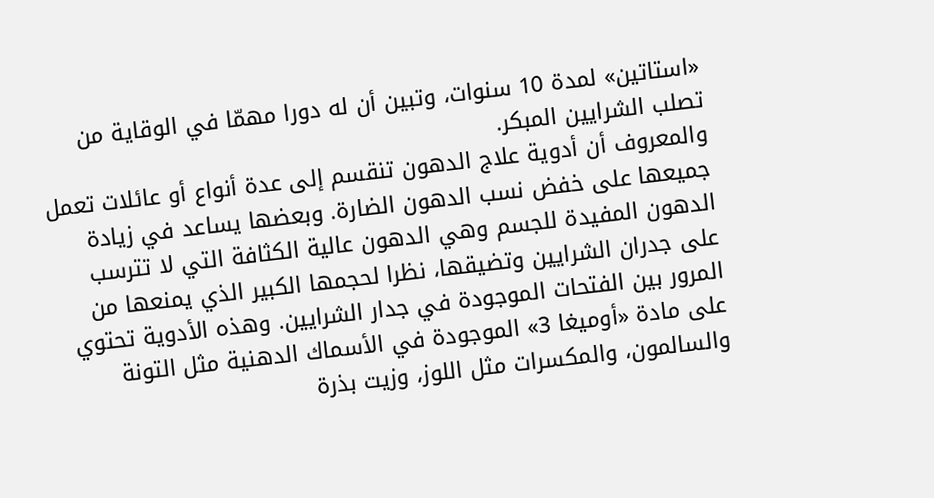«استاتين» لمدة 10 سنوات، وتبين أن له دورا مهمّا في الوقاية من تصلب الشرايين المبكر.
والمعروف أن أدوية علاج الدهون تنقسم إلى عدة أنواع أو عائلات تعمل جميعها على خفض نسب الدهون الضارة. وبعضها يساعد في زيادة الدهون المفيدة للجسم وهي الدهون عالية الكثافة التي لا تترسب على جدران الشرايين وتضيقها، نظرا لحجمها الكبير الذي يمنعها من المرور بين الفتحات الموجودة في جدار الشرايين. وهذه الأدوية تحتوي على مادة «أوميغا 3» الموجودة في الأسماك الدهنية مثل التونة والسالمون، والمكسرات مثل اللوز، وزيت بذرة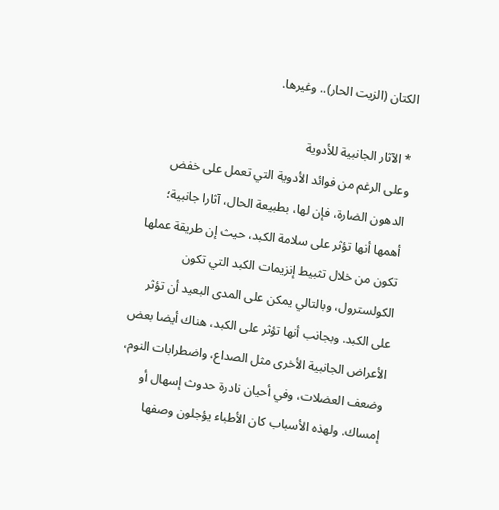الكتان (الزيت الحار).. وغيرها.

* الآثار الجانبية للأدوية
وعلى الرغم من فوائد الأدوية التي تعمل على خفض الدهون الضارة، فإن لها، بطبيعة الحال، آثارا جانبية؛ أهمها أنها تؤثر على سلامة الكبد، حيث إن طريقة عملها تكون من خلال تثبيط إنزيمات الكبد التي تكون الكولسترول، وبالتالي يمكن على المدى البعيد أن تؤثر على الكبد. وبجانب أنها تؤثر على الكبد، هناك أيضا بعض الأعراض الجانبية الأخرى مثل الصداع، واضطرابات النوم، وضعف العضلات، وفي أحيان نادرة حدوث إسهال أو إمساك. ولهذه الأسباب كان الأطباء يؤجلون وصفها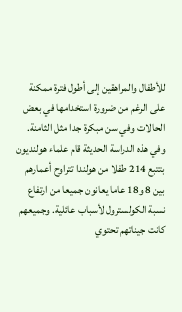للأطفال والمراهقين إلى أطول فترة ممكنة على الرغم من ضرورة استخدامها في بعض الحالات وفي سن مبكرة جدا مثل الثامنة.
وفي هذه الدراسة الحديثة قام علماء هولنديون بتتبع 214 طفلا من هولندا تتراوح أعمارهم بين 8 و18 عاما يعانون جميعا من ارتفاع نسبة الكولسترول لأسباب عائلية. وجميعهم كانت جيناتهم تحتوي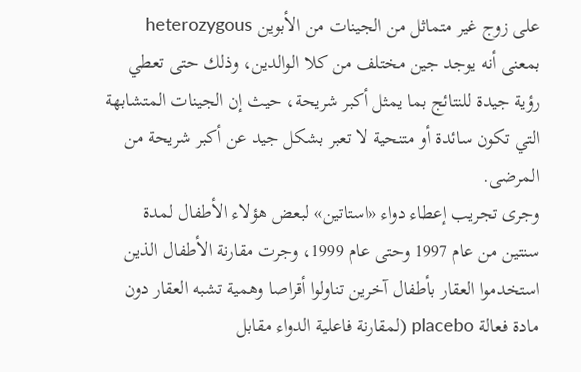على زوج غير متماثل من الجينات من الأبوين heterozygous بمعنى أنه يوجد جين مختلف من كلا الوالدين، وذلك حتى تعطي رؤية جيدة للنتائج بما يمثل أكبر شريحة، حيث إن الجينات المتشابهة التي تكون سائدة أو متنحية لا تعبر بشكل جيد عن أكبر شريحة من المرضى.
وجرى تجريب إعطاء دواء «استاتين» لبعض هؤلاء الأطفال لمدة سنتين من عام 1997 وحتى عام 1999، وجرت مقارنة الأطفال الذين استخدموا العقار بأطفال آخرين تناولوا أقراصا وهمية تشبه العقار دون مادة فعالة placebo (لمقارنة فاعلية الدواء مقابل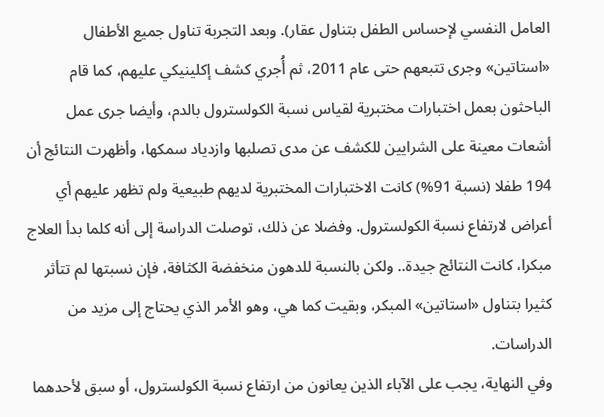العامل النفسي لإحساس الطفل بتناول عقار). وبعد التجربة تناول جميع الأطفال «استاتين» وجرى تتبعهم حتى عام 2011، ثم أُجري كشف إكلينيكي عليهم، كما قام الباحثون بعمل اختبارات مختبرية لقياس نسبة الكولسترول بالدم، وأيضا جرى عمل أشعات معينة على الشرايين للكشف عن مدى تصلبها وازدياد سمكها، وأظهرت النتائج أن 194 طفلا (نسبة 91%) كانت الاختبارات المختبرية لديهم طبيعية ولم تظهر عليهم أي أعراض لارتفاع نسبة الكولسترول. وفضلا عن ذلك، توصلت الدراسة إلى أنه كلما بدأ العلاج مبكرا، كانت النتائج جيدة.. ولكن بالنسبة للدهون منخفضة الكثافة، فإن نسبتها لم تتأثر كثيرا بتناول «استاتين» المبكر، وبقيت كما هي، وهو الأمر الذي يحتاج إلى مزيد من الدراسات.
وفي النهاية، يجب على الآباء الذين يعانون من ارتفاع نسبة الكولسترول، أو سبق لأحدهما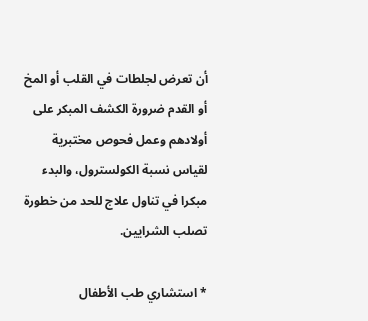أن تعرض لجلطات في القلب أو المخ أو القدم ضرورة الكشف المبكر على أولادهم وعمل فحوص مختبرية لقياس نسبة الكولسترول، والبدء مبكرا في تناول علاج للحد من خطورة تصلب الشرايين.

* استشاري طب الأطفال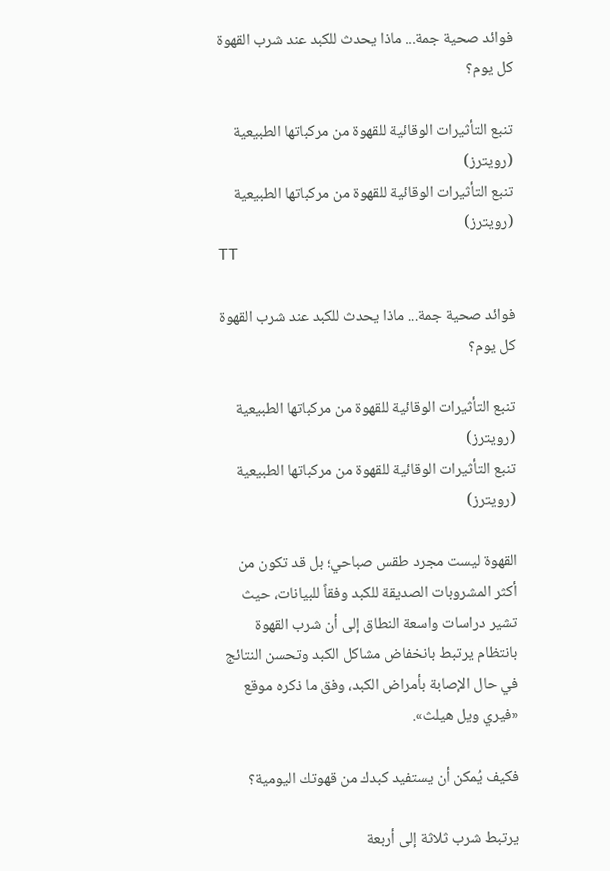فوائد صحية جمة... ماذا يحدث للكبد عند شرب القهوة كل يوم؟

تنبع التأثيرات الوقائية للقهوة من مركباتها الطبيعية (رويترز)
تنبع التأثيرات الوقائية للقهوة من مركباتها الطبيعية (رويترز)
TT

فوائد صحية جمة... ماذا يحدث للكبد عند شرب القهوة كل يوم؟

تنبع التأثيرات الوقائية للقهوة من مركباتها الطبيعية (رويترز)
تنبع التأثيرات الوقائية للقهوة من مركباتها الطبيعية (رويترز)

القهوة ليست مجرد طقس صباحي؛ بل قد تكون من أكثر المشروبات الصديقة للكبد وفقاً للبيانات، حيث تشير دراسات واسعة النطاق إلى أن شرب القهوة بانتظام يرتبط بانخفاض مشاكل الكبد وتحسن النتائج في حال الإصابة بأمراض الكبد، وفق ما ذكره موقع «فيري ويل هيلث».

فكيف يُمكن أن يستفيد كبدك من قهوتك اليومية؟

يرتبط شرب ثلاثة إلى أربعة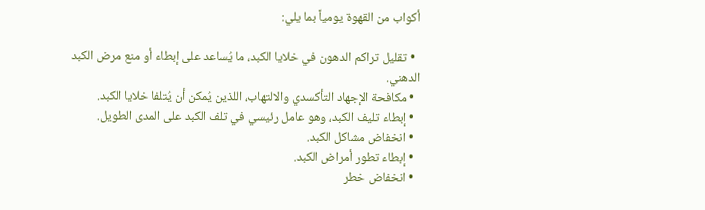أكواب من القهوة يومياً بما يلي:

  • تقليل تراكم الدهون في خلايا الكبد، ما يُساعد على إبطاء أو منع مرض الكبد الدهني.
  • مكافحة الإجهاد التأكسدي والالتهاب، اللذين يُمكن أن يُتلفا خلايا الكبد.
  • إبطاء تليف الكبد، وهو عامل رئيسي في تلف الكبد على المدى الطويل.
  • انخفاض مشاكل الكبد.
  • إبطاء تطور أمراض الكبد.
  • انخفاض خطر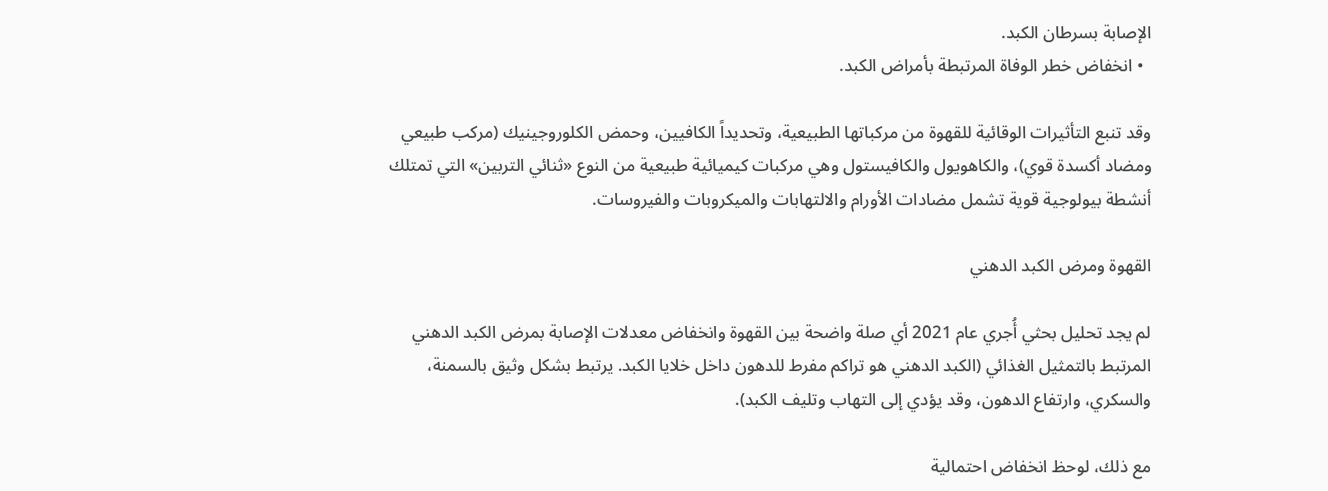الإصابة بسرطان الكبد.
  • انخفاض خطر الوفاة المرتبطة بأمراض الكبد.

وقد تنبع التأثيرات الوقائية للقهوة من مركباتها الطبيعية، وتحديداً الكافيين، وحمض الكلوروجينيك (مركب طبيعي ومضاد أكسدة قوي)، والكاهويول والكافيستول وهي مركبات كيميائية طبيعية من النوع «ثنائي التربين» التي تمتلك أنشطة بيولوجية قوية تشمل مضادات الأورام والالتهابات والميكروبات والفيروسات.

القهوة ومرض الكبد الدهني

لم يجد تحليل بحثي أُجري عام 2021 أي صلة واضحة بين القهوة وانخفاض معدلات الإصابة بمرض الكبد الدهني المرتبط بالتمثيل الغذائي (الكبد الدهني هو تراكم مفرط للدهون داخل خلايا الكبد. يرتبط بشكل وثيق بالسمنة، والسكري، وارتفاع الدهون، وقد يؤدي إلى التهاب وتليف الكبد).

مع ذلك، لوحظ انخفاض احتمالية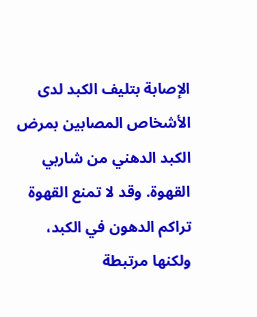الإصابة بتليف الكبد لدى الأشخاص المصابين بمرض الكبد الدهني من شاربي القهوة. وقد لا تمنع القهوة تراكم الدهون في الكبد، ولكنها مرتبطة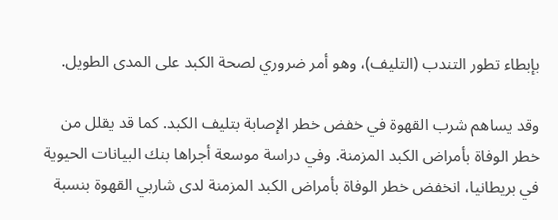بإبطاء تطور التندب (التليف)، وهو أمر ضروري لصحة الكبد على المدى الطويل.

وقد يساهم شرب القهوة في خفض خطر الإصابة بتليف الكبد. كما قد يقلل من خطر الوفاة بأمراض الكبد المزمنة. وفي دراسة موسعة أجراها بنك البيانات الحيوية في بريطانيا، انخفض خطر الوفاة بأمراض الكبد المزمنة لدى شاربي القهوة بنسبة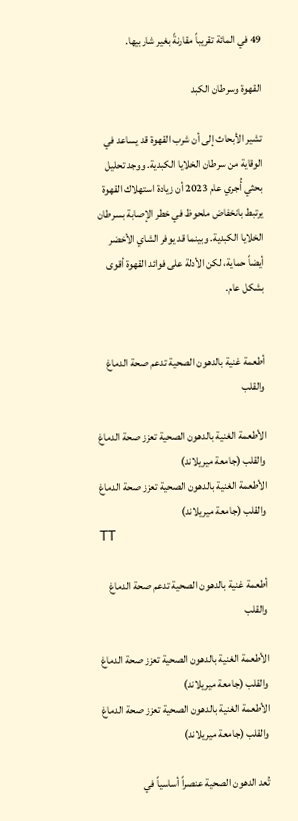49 في المائة تقريباً مقارنةً بغير شاربيها.

القهوة وسرطان الكبد

تشير الأبحاث إلى أن شرب القهوة قد يساعد في الوقاية من سرطان الخلايا الكبدية. ووجد تحليل بحثي أُجري عام 2023 أن زيادة استهلاك القهوة يرتبط بانخفاض ملحوظ في خطر الإصابة بسرطان الخلايا الكبدية. وبينما قد يوفر الشاي الأخضر أيضاً حماية، لكن الأدلة على فوائد القهوة أقوى بشكل عام.


أطعمة غنية بالدهون الصحية تدعم صحة الدماغ والقلب

الأطعمة الغنية بالدهون الصحية تعزز صحة الدماغ والقلب (جامعة ميريلاند)
الأطعمة الغنية بالدهون الصحية تعزز صحة الدماغ والقلب (جامعة ميريلاند)
TT

أطعمة غنية بالدهون الصحية تدعم صحة الدماغ والقلب

الأطعمة الغنية بالدهون الصحية تعزز صحة الدماغ والقلب (جامعة ميريلاند)
الأطعمة الغنية بالدهون الصحية تعزز صحة الدماغ والقلب (جامعة ميريلاند)

تُعد الدهون الصحية عنصراً أساسياً في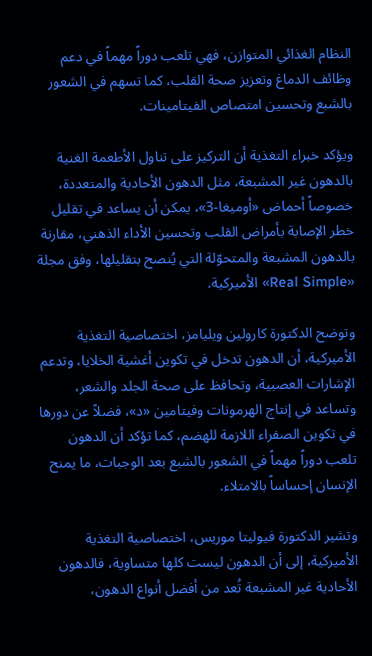النظام الغذائي المتوازن، فهي تلعب دوراً مهماً في دعم وظائف الدماغ وتعزيز صحة القلب، كما تسهم في الشعور بالشبع وتحسين امتصاص الفيتامينات.

ويؤكد خبراء التغذية أن التركيز على تناول الأطعمة الغنية بالدهون غير المشبعة، مثل الدهون الأحادية والمتعددة، خصوصاً أحماض «أوميغا-3»، يمكن أن يساعد في تقليل خطر الإصابة بأمراض القلب وتحسين الأداء الذهني، مقارنة بالدهون المشبعة والمتحوّلة التي يُنصح بتقليلها، وفق مجلة «Real Simple» الأميركية.

وتوضح الدكتورة كارولين ويليامز، اختصاصية التغذية الأميركية، أن الدهون تدخل في تكوين أغشية الخلايا، وتدعم الإشارات العصبية، وتحافظ على صحة الجلد والشعر، وتساعد في إنتاج الهرمونات وفيتامين «د»، فضلاً عن دورها في تكوين الصفراء اللازمة للهضم، كما تؤكد أن الدهون تلعب دوراً مهماً في الشعور بالشبع بعد الوجبات، ما يمنح الإنسان إحساساً بالامتلاء.

وتشير الدكتورة فيوليتا موريس، اختصاصية التغذية الأميركية، إلى أن الدهون ليست كلها متساوية، فالدهون الأحادية غير المشبعة تُعد من أفضل أنواع الدهون،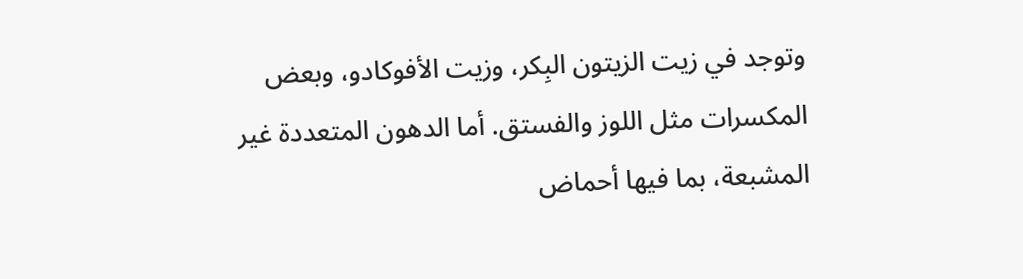وتوجد في زيت الزيتون البِكر، وزيت الأفوكادو، وبعض المكسرات مثل اللوز والفستق. أما الدهون المتعددة غير المشبعة، بما فيها أحماض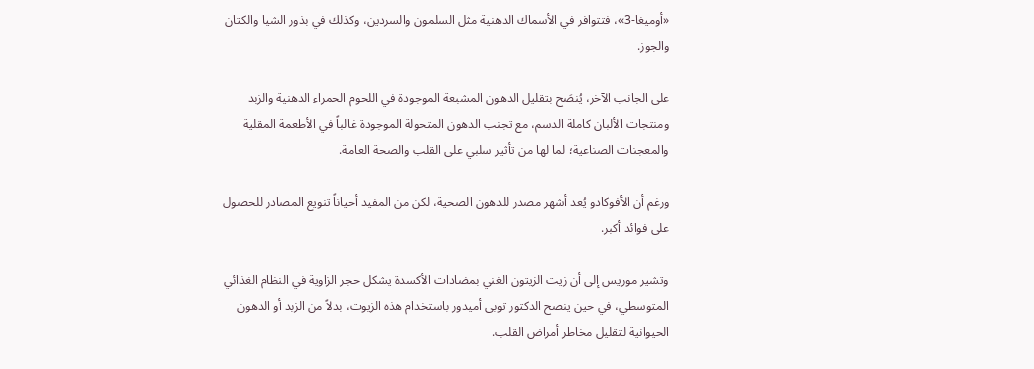«أوميغا-3»، فتتوافر في الأسماك الدهنية مثل السلمون والسردين، وكذلك في بذور الشيا والكتان والجوز.

على الجانب الآخر، يُنصَح بتقليل الدهون المشبعة الموجودة في اللحوم الحمراء الدهنية والزبد ومنتجات الألبان كاملة الدسم، مع تجنب الدهون المتحولة الموجودة غالباً في الأطعمة المقلية والمعجنات الصناعية؛ لما لها من تأثير سلبي على القلب والصحة العامة.

ورغم أن الأفوكادو يُعد أشهر مصدر للدهون الصحية، لكن من المفيد أحياناً تنويع المصادر للحصول على فوائد أكبر.

وتشير موريس إلى أن زيت الزيتون الغني بمضادات الأكسدة يشكل حجر الزاوية في النظام الغذائي المتوسطي، في حين ينصح الدكتور توبى أميدور باستخدام هذه الزيوت، بدلاً من الزبد أو الدهون الحيوانية لتقليل مخاطر أمراض القلب.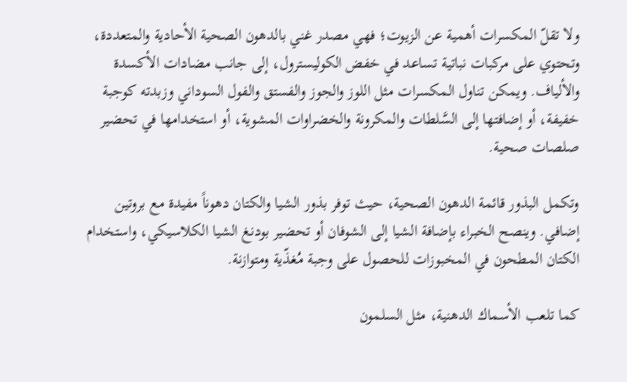ولا تقلّ المكسرات أهمية عن الزيوت؛ فهي مصدر غني بالدهون الصحية الأحادية والمتعددة، وتحتوي على مركبات نباتية تساعد في خفض الكوليسترول، إلى جانب مضادات الأكسدة والألياف. ويمكن تناول المكسرات مثل اللوز والجوز والفستق والفول السوداني وزبدته كوجبة خفيفة، أو إضافتها إلى السَّلطات والمكرونة والخضراوات المشوية، أو استخدامها في تحضير صلصات صحية.

وتكمل البذور قائمة الدهون الصحية، حيث توفر بذور الشيا والكتان دهوناً مفيدة مع بروتين إضافي. وينصح الخبراء بإضافة الشيا إلى الشوفان أو تحضير بودنغ الشيا الكلاسيكي، واستخدام الكتان المطحون في المخبوزات للحصول على وجبة مُغذّية ومتوازنة.

كما تلعب الأسماك الدهنية، مثل السلمون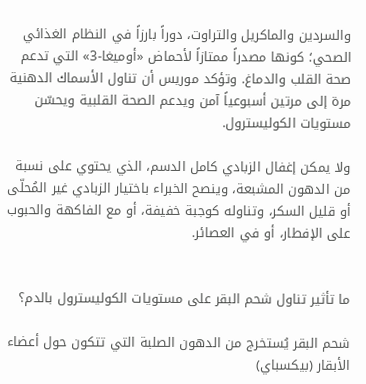والسردين والماكريل والتراوت، دوراً بارزاً في النظام الغذائي الصحي؛ كونها مصدراً ممتازاً لأحماض «أوميغا-3» التي تدعم صحة القلب والدماغ. وتؤكد موريس أن تناول الأسماك الدهنية مرة إلى مرتين أسبوعياً آمن ويدعم الصحة القلبية ويحسّن مستويات الكوليسترول.

ولا يمكن إغفال الزبادي كامل الدسم، الذي يحتوي على نسبة من الدهون المشبعة، وينصح الخبراء باختيار الزبادي غير المُحلّى أو قليل السكر، وتناوله كوجبة خفيفة، أو مع الفاكهة والحبوب على الإفطار، أو في العصائر.


ما تأثير تناول شحم البقر على مستويات الكوليسترول بالدم؟

شحم البقر يُستخرج من الدهون الصلبة التي تتكون حول أعضاء الأبقار (بيكسباي)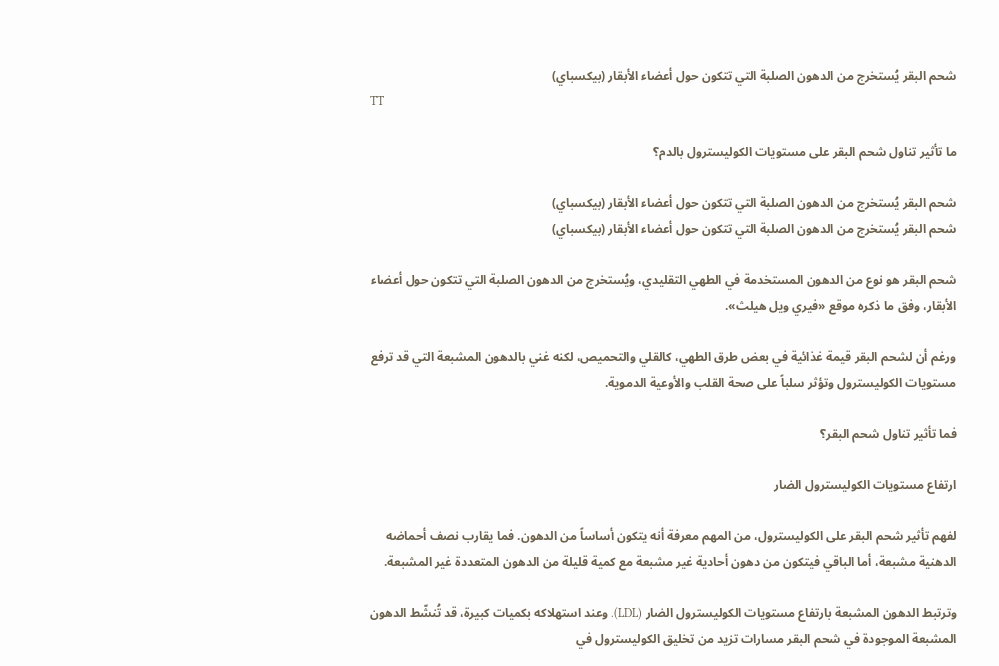شحم البقر يُستخرج من الدهون الصلبة التي تتكون حول أعضاء الأبقار (بيكسباي)
TT

ما تأثير تناول شحم البقر على مستويات الكوليسترول بالدم؟

شحم البقر يُستخرج من الدهون الصلبة التي تتكون حول أعضاء الأبقار (بيكسباي)
شحم البقر يُستخرج من الدهون الصلبة التي تتكون حول أعضاء الأبقار (بيكسباي)

شحم البقر هو نوع من الدهون المستخدمة في الطهي التقليدي، ويُستخرج من الدهون الصلبة التي تتكون حول أعضاء الأبقار، وفق ما ذكره موقع «فيري ويل هيلث».

ورغم أن لشحم البقر قيمة غذائية في بعض طرق الطهي، كالقلي والتحميص، لكنه غني بالدهون المشبعة التي قد ترفع مستويات الكوليسترول وتؤثر سلباً على صحة القلب والأوعية الدموية.

فما تأثير تناول شحم البقر؟

ارتفاع مستويات الكوليسترول الضار

لفهم تأثير شحم البقر على الكوليسترول، من المهم معرفة أنه يتكون أساساً من الدهون. فما يقارب نصف أحماضه الدهنية مشبعة، أما الباقي فيتكون من دهون أحادية غير مشبعة مع كمية قليلة من الدهون المتعددة غير المشبعة.

وترتبط الدهون المشبعة بارتفاع مستويات الكوليسترول الضار (LDL). وعند استهلاكه بكميات كبيرة، قد تُنشّط الدهون المشبعة الموجودة في شحم البقر مسارات تزيد من تخليق الكوليسترول في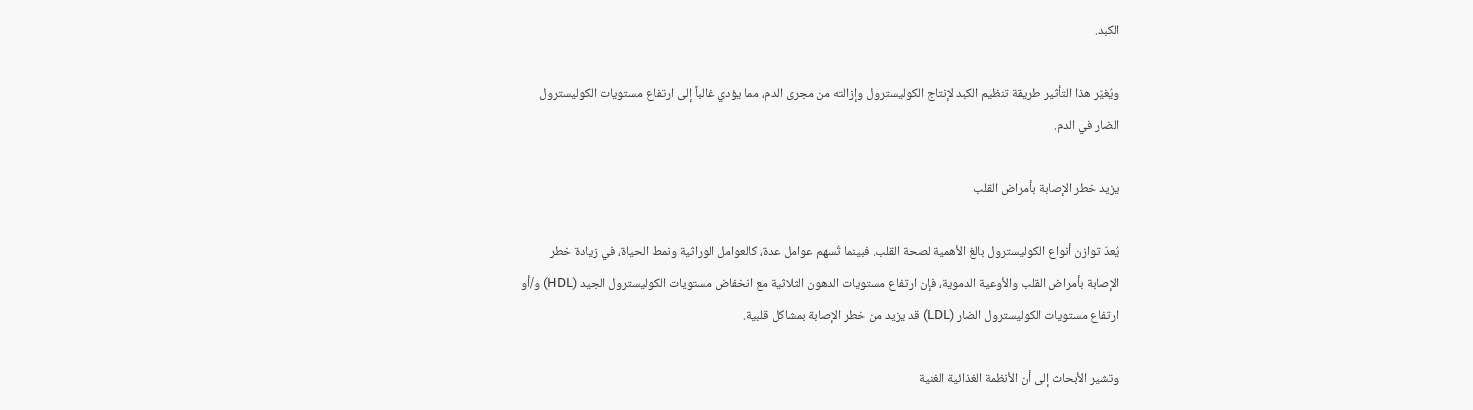الكبد.

ويُغيّر هذا التأثير طريقة تنظيم الكبد لإنتاج الكوليسترول وإزالته من مجرى الدم، مما يؤدي غالباً إلى ارتفاع مستويات الكوليسترول الضار في الدم.

يزيد خطر الإصابة بأمراض القلب

يُعدّ توازن أنواع الكوليسترول بالغ الأهمية لصحة القلب. فبينما تُسهم عوامل عدة، كالعوامل الوراثية ونمط الحياة، في زيادة خطر الإصابة بأمراض القلب والأوعية الدموية، فإن ارتفاع مستويات الدهون الثلاثية مع انخفاض مستويات الكوليسترول الجيد (HDL) و/أو ارتفاع مستويات الكوليسترول الضار (LDL) قد يزيد من خطر الإصابة بمشاكل قلبية.

وتشير الأبحاث إلى أن الأنظمة الغذائية الغنية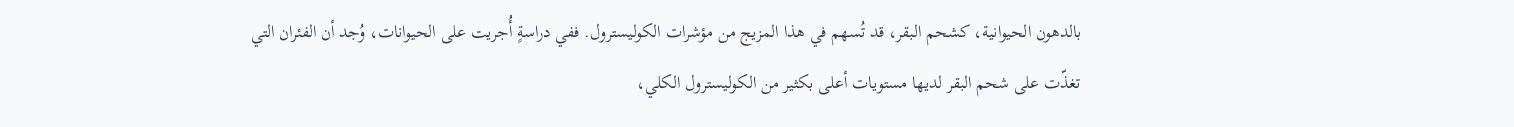بالدهون الحيوانية، كشحم البقر، قد تُسهم في هذا المزيج من مؤشرات الكوليسترول. ففي دراسةٍ أُجريت على الحيوانات، وُجد أن الفئران التي تغذّت على شحم البقر لديها مستويات أعلى بكثير من الكوليسترول الكلي،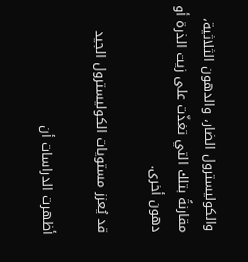والكوليسترول الضار، والدهون الثلاثية، مقارنةً بتلك التي تغذّت على زيت الذرة أو دهون أخرى.

قد يُعزز مستويات الكوليسترول الجيد

أظهرت الدراسات أن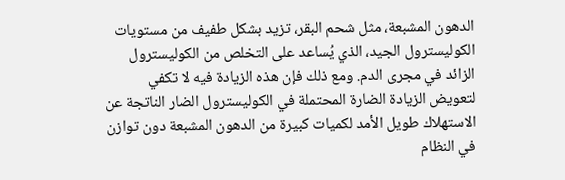الدهون المشبعة، مثل شحم البقر، تزيد بشكل طفيف من مستويات الكوليسترول الجيد، الذي يُساعد على التخلص من الكوليسترول الزائد في مجرى الدم. ومع ذلك فإن هذه الزيادة فيه لا تكفي لتعويض الزيادة الضارة المحتملة في الكوليسترول الضار الناتجة عن الاستهلاك طويل الأمد لكميات كبيرة من الدهون المشبعة دون توازن في النظام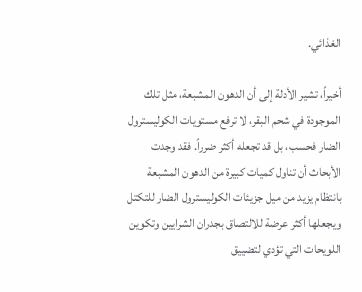الغذائي.

أخيراً، تشير الأدلة إلى أن الدهون المشبعة، مثل تلك الموجودة في شحم البقر، لا ترفع مستويات الكوليسترول الضار فحسب، بل قد تجعله أكثر ضرراً. فقد وجدت الأبحاث أن تناول كميات كبيرة من الدهون المشبعة بانتظام يزيد من ميل جزيئات الكوليسترول الضار للتكتل ويجعلها أكثر عرضة للالتصاق بجدران الشرايين وتكوين اللويحات التي تؤدي لتضييق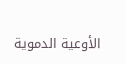الأوعية الدموية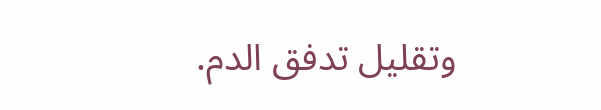وتقليل تدفق الدم.